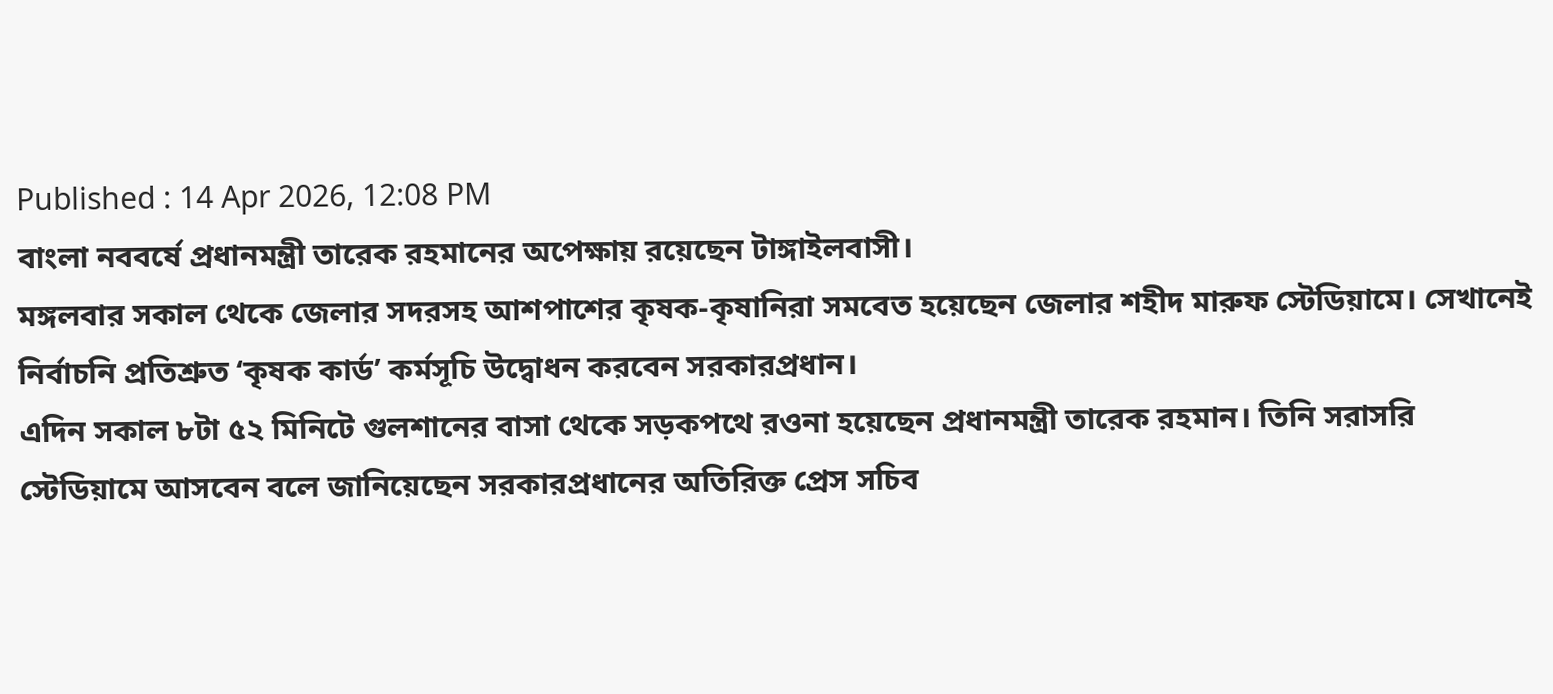Published : 14 Apr 2026, 12:08 PM
বাংলা নববর্ষে প্রধানমন্ত্রী তারেক রহমানের অপেক্ষায় রয়েছেন টাঙ্গাইলবাসী।
মঙ্গলবার সকাল থেকে জেলার সদরসহ আশপাশের কৃষক-কৃষানিরা সমবেত হয়েছেন জেলার শহীদ মারুফ স্টেডিয়ামে। সেখানেই নির্বাচনি প্রতিশ্রুত ‘কৃষক কার্ড’ কর্মসূচি উদ্বোধন করবেন সরকারপ্রধান।
এদিন সকাল ৮টা ৫২ মিনিটে গুলশানের বাসা থেকে সড়কপথে রওনা হয়েছেন প্রধানমন্ত্রী তারেক রহমান। তিনি সরাসরি স্টেডিয়ামে আসবেন বলে জানিয়েছেন সরকারপ্রধানের অতিরিক্ত প্রেস সচিব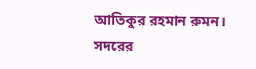আতিকুর রহমান রুমন।
সদরের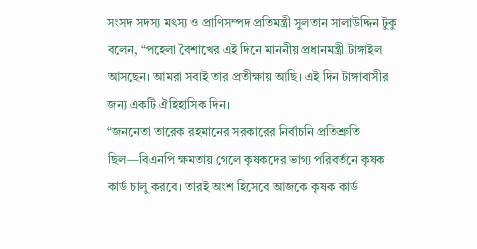সংসদ সদস্য মৎস্য ও প্রাণিসম্পদ প্রতিমন্ত্রী সুলতান সালাউদ্দিন টুকু বলেন, “পহেলা বৈশাখের এই দিনে মাননীয় প্রধানমন্ত্রী টাঙ্গাইল আসছেন। আমরা সবাই তার প্রতীক্ষায় আছি। এই দিন টাঙ্গাবাসীর জন্য একটি ঐহিহাসিক দিন।
“জননেতা তারেক রহমানের সরকারের নির্বাচনি প্রতিশ্রুতি ছিল—বিএনপি ক্ষমতায় গেলে কৃষকদের ভাগ্য পরিবর্তনে কৃষক কার্ড চালু করবে। তারই অংশ হিসেবে আজকে কৃষক কার্ড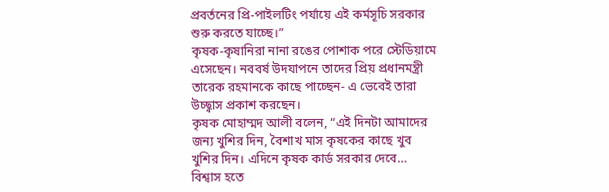প্রবর্তনের প্রি-পাইলটিং পর্যায়ে এই কর্মসূচি সরকার শুরু করতে যাচ্ছে।”
কৃষক-কৃষানিরা নানা রঙের পোশাক পরে স্টেডিয়ামে এসেছেন। নববর্ষ উদযাপনে তাদের প্রিয় প্রধানমন্ত্রী তারেক রহমানকে কাছে পাচ্ছেন- এ ভেবেই তারা উচ্ছ্বাস প্রকাশ করছেন।
কৃষক মোহাম্মদ আলী বলেন, “এই দিনটা আমাদের জন্য খুশির দিন, বৈশাখ মাস কৃষকের কাছে খুব খুশির দিন। এদিনে কৃষক কার্ড সরকার দেবে… বিশ্বাস হতে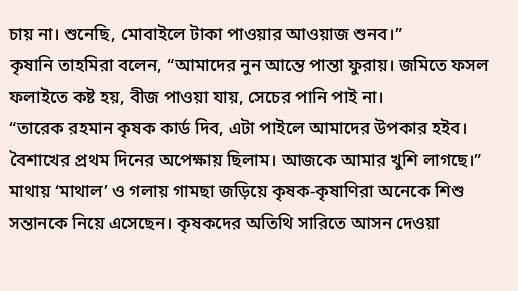চায় না। শুনেছি, মোবাইলে টাকা পাওয়ার আওয়াজ শুনব।”
কৃষানি তাহমিরা বলেন, “আমাদের নুন আন্তে পান্তা ফুরায়। জমিতে ফসল ফলাইতে কষ্ট হয়, বীজ পাওয়া যায়, সেচের পানি পাই না।
“তারেক রহমান কৃষক কার্ড দিব, এটা পাইলে আমাদের উপকার হইব। বৈশাখের প্রথম দিনের অপেক্ষায় ছিলাম। আজকে আমার খুশি লাগছে।”
মাথায় ‘মাথাল’ ও গলায় গামছা জড়িয়ে কৃষক-কৃষাণিরা অনেকে শিশু সন্তানকে নিয়ে এসেছেন। কৃষকদের অতিথি সারিতে আসন দেওয়া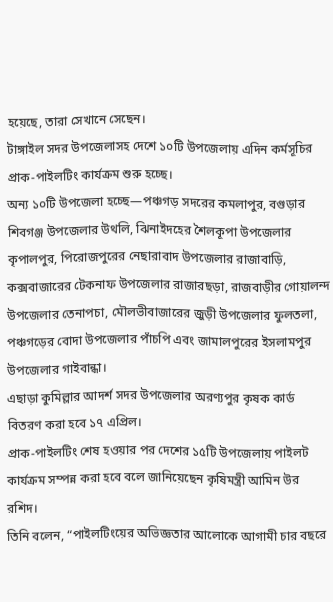হয়েছে, তারা সেখানে সেছেন।
টাঙ্গাইল সদর উপজেলাসহ দেশে ১০টি উপজেলায় এদিন কর্মসূচির প্রাক-পাইলটিং কার্যক্রম শুরু হচ্ছে।
অন্য ১০টি উপজেলা হচ্ছে—পঞ্চগড় সদরের কমলাপুর, বগুড়ার শিবগঞ্জ উপজেলার উথলি, ঝিনাইদহের শৈলকূপা উপজেলার কৃপালপুর, পিরোজপুরের নেছারাবাদ উপজেলার রাজাবাড়ি, কক্সবাজারের টেকনাফ উপজেলার রাজারছড়া, রাজবাড়ীর গোয়ালন্দ উপজেলার তেনাপচা, মৌলভীবাজারের জুড়ী উপজেলার ফুলতলা, পঞ্চগড়ের বোদা উপজেলার পাঁচপি এবং জামালপুরের ইসলামপুর উপজেলার গাইবান্ধা।
এছাড়া কুমিল্লার আদর্শ সদর উপজেলার অরণ্যপুর কৃষক কার্ড বিতরণ করা হবে ১৭ এপ্রিল।
প্রাক-পাইলটিং শেষ হওয়ার পর দেশের ১৫টি উপজেলায় পাইলট কার্যক্রম সম্পন্ন করা হবে বলে জানিয়েছেন কৃষিমন্ত্রী আমিন উর রশিদ।
তিনি বলেন, “পাইলটিংয়ের অভিজ্ঞতার আলোকে আগামী চার বছরে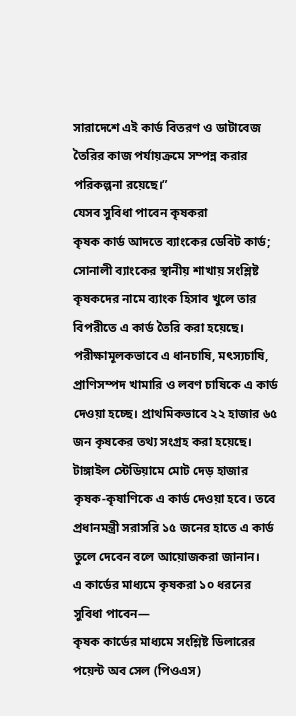সারাদেশে এই কার্ড বিতরণ ও ডাটাবেজ তৈরির কাজ পর্যায়ক্রমে সম্পন্ন করার পরিকল্পনা রয়েছে।”
যেসব সুবিধা পাবেন কৃষকরা
কৃষক কার্ড আদতে ব্যাংকের ডেবিট কার্ড; সোনালী ব্যাংকের স্থানীয় শাখায় সংশ্লিষ্ট কৃষকদের নামে ব্যাংক হিসাব খুলে তার বিপরীতে এ কার্ড তৈরি করা হয়েছে। পরীক্ষামূলকভাবে এ ধানচাষি, মৎস্যচাষি, প্রাণিসম্পদ খামারি ও লবণ চাষিকে এ কার্ড দেওয়া হচ্ছে। প্রাথমিকভাবে ২২ হাজার ৬৫ জন কৃষকের তথ্য সংগ্রহ করা হয়েছে।
টাঙ্গাইল স্টেডিয়ামে মোট দেড় হাজার কৃষক-কৃষাণিকে এ কার্ড দেওয়া হবে। তবে প্রধানমন্ত্রী সরাসরি ১৫ জনের হাতে এ কার্ড তুলে দেবেন বলে আয়োজকরা জানান।
এ কার্ডের মাধ্যমে কৃষকরা ১০ ধরনের সুবিধা পাবেন—
কৃষক কার্ডের মাধ্যমে সংশ্লিষ্ট ডিলারের পয়েন্ট অব সেল (পিওএস)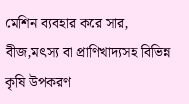মেশিন ব্যবহার করে সার, বীজ,মৎস্য বা প্রাণিখাদ্যসহ বিভিন্ন কৃষি উপকরণ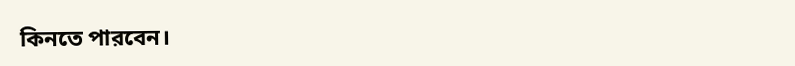কিনতে পারবেন।